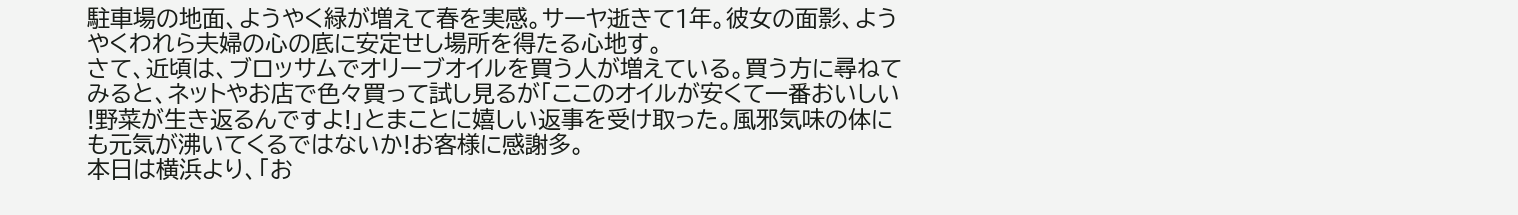駐車場の地面、ようやく緑が増えて春を実感。サーヤ逝きて1年。彼女の面影、よう
やくわれら夫婦の心の底に安定せし場所を得たる心地す。
さて、近頃は、ブロッサムでオリーブオイルを買う人が増えている。買う方に尋ねて
みると、ネットやお店で色々買って試し見るが「ここのオイルが安くて一番おいしい
!野菜が生き返るんですよ!」とまことに嬉しい返事を受け取った。風邪気味の体に
も元気が沸いてくるではないか!お客様に感謝多。
本日は横浜より、「お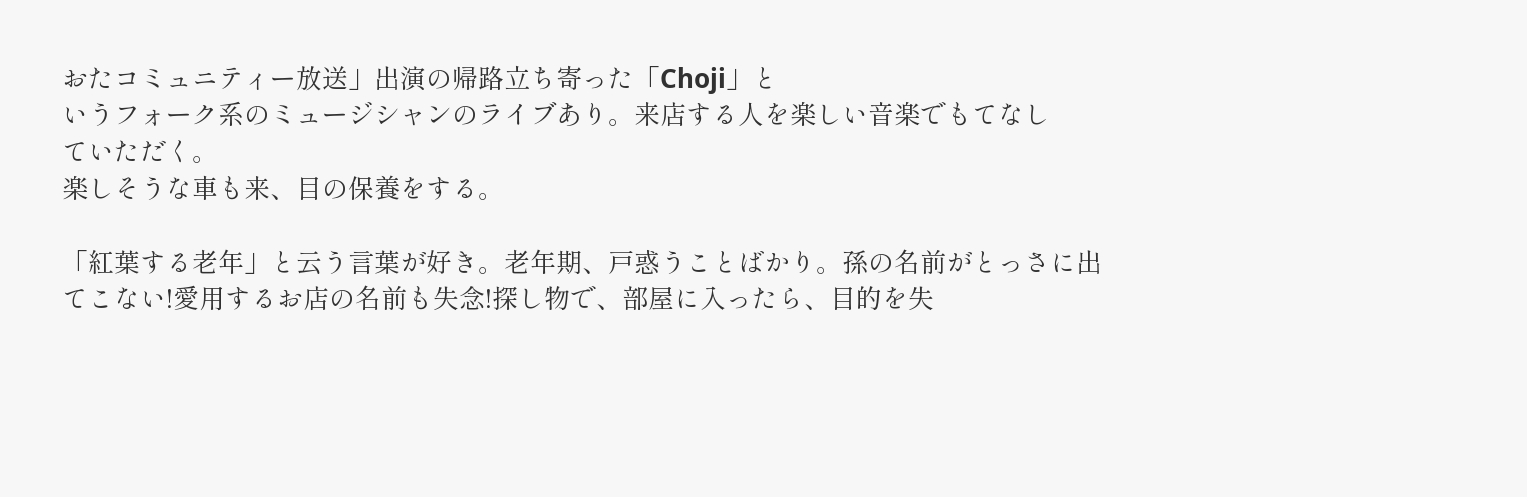おたコミュニティー放送」出演の帰路立ち寄った「Choji」と
いうフォーク系のミュージシャンのライブあり。来店する人を楽しい音楽でもてなし
ていただく。
楽しそうな車も来、目の保養をする。

「紅葉する老年」と云う言葉が好き。老年期、戸惑うことばかり。孫の名前がとっさに出てこない!愛用するお店の名前も失念!探し物で、部屋に入ったら、目的を失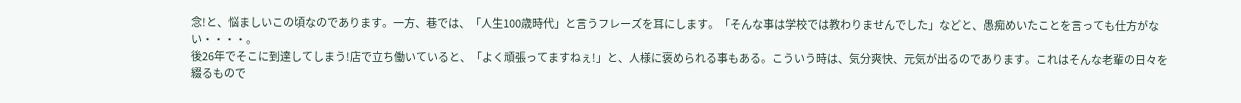念!と、悩ましいこの頃なのであります。一方、巷では、「人生100歳時代」と言うフレーズを耳にします。「そんな事は学校では教わりませんでした」などと、愚痴めいたことを言っても仕方がない・・・・。
後26年でそこに到達してしまう!店で立ち働いていると、「よく頑張ってますねぇ!」と、人様に褒められる事もある。こういう時は、気分爽快、元気が出るのであります。これはそんな老輩の日々を綴るもので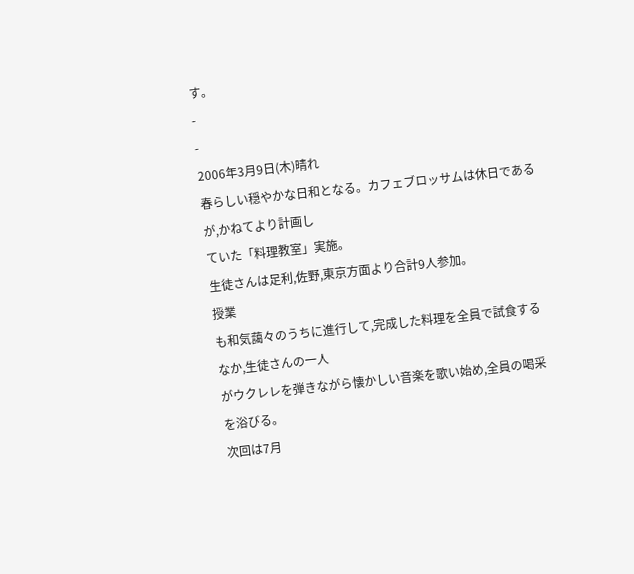す。
-
-
2006年3月9日(木)晴れ
春らしい穏やかな日和となる。カフェブロッサムは休日であるが,かねてより計画し
ていた「料理教室」実施。
生徒さんは足利,佐野,東京方面より合計9人参加。
授業
も和気藹々のうちに進行して,完成した料理を全員で試食するなか,生徒さんの一人
がウクレレを弾きながら懐かしい音楽を歌い始め,全員の喝采を浴びる。
次回は7月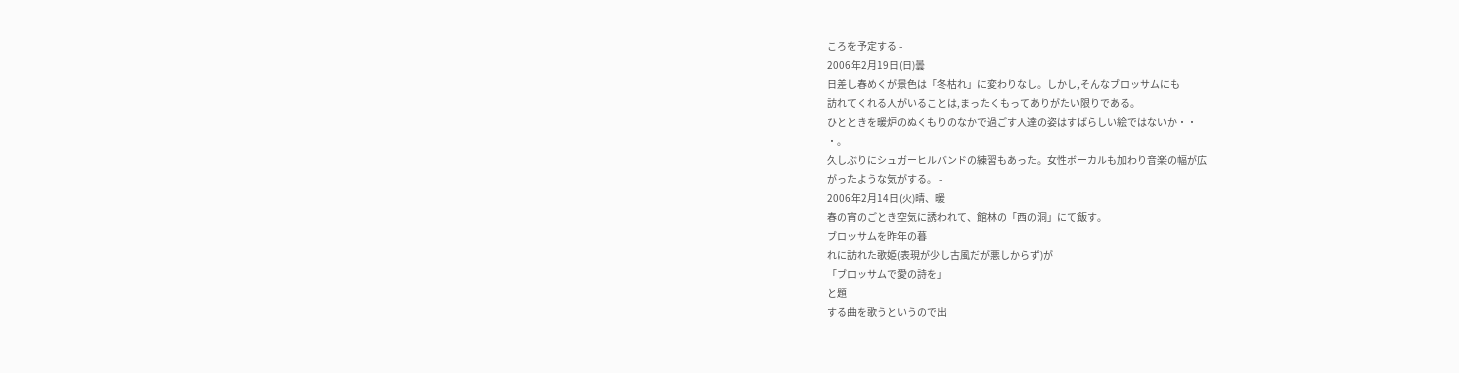ころを予定する -
2006年2月19日(日)曇
日差し春めくが景色は「冬枯れ」に変わりなし。しかし,そんなブロッサムにも
訪れてくれる人がいることは,まったくもってありがたい限りである。
ひとときを暖炉のぬくもりのなかで過ごす人達の姿はすばらしい絵ではないか・・
・。
久しぶりにシュガーヒルバンドの練習もあった。女性ボーカルも加わり音楽の幅が広
がったような気がする。 -
2006年2月14日(火)晴、暖
春の宵のごとき空気に誘われて、館林の「西の洞」にて飯す。
ブロッサムを昨年の暮
れに訪れた歌姫(表現が少し古風だが悪しからず)が
「ブロッサムで愛の詩を」
と題
する曲を歌うというので出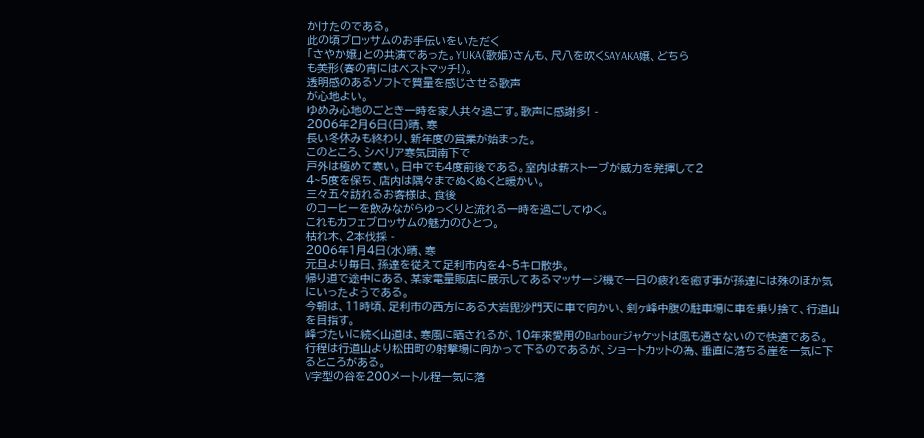かけたのである。
此の頃ブロッサムのお手伝いをいただく
「さやか嬢」との共演であった。YUKA(歌姫)さんも、尺八を吹くSAYAKA嬢、どちら
も美形(春の宵にはベストマッチ!)。
透明感のあるソフトで質量を感じさせる歌声
が心地よい。
ゆめみ心地のごとき一時を家人共々過ごす。歌声に感謝多! -
2006年2月6日(日)晴、寒
長い冬休みも終わり、新年度の営業が始まった。
このところ、シベリア寒気団南下で
戸外は極めて寒い。日中でも4度前後である。室内は薪ストーブが威力を発揮して2
4~5度を保ち、店内は隅々までぬくぬくと暖かい。
三々五々訪れるお客様は、食後
のコーヒーを飲みながらゆっくりと流れる一時を過ごしてゆく。
これもカフェブロッサムの魅力のひとつ。
枯れ木、2本伐採 -
2006年1月4日(水)晴、寒
元旦より毎日、孫達を従えて足利市内を4~5キロ散歩。
帰り道で途中にある、某家電量販店に展示してあるマッサージ機で一日の疲れを癒す事が孫達には殊のほか気にいったようである。
今朝は、11時頃、足利市の西方にある大岩毘沙門天に車で向かい、剣ヶ峰中腹の駐車場に車を乗り捨て、行道山を目指す。
峰づたいに続く山道は、寒風に晒されるが、10年來愛用のBarbourジャケットは風も通さないので快適である。
行程は行道山より松田町の射撃場に向かって下るのであるが、ショートカットの為、垂直に落ちる崖を一気に下るところがある。
V字型の谷を200メートル程一気に落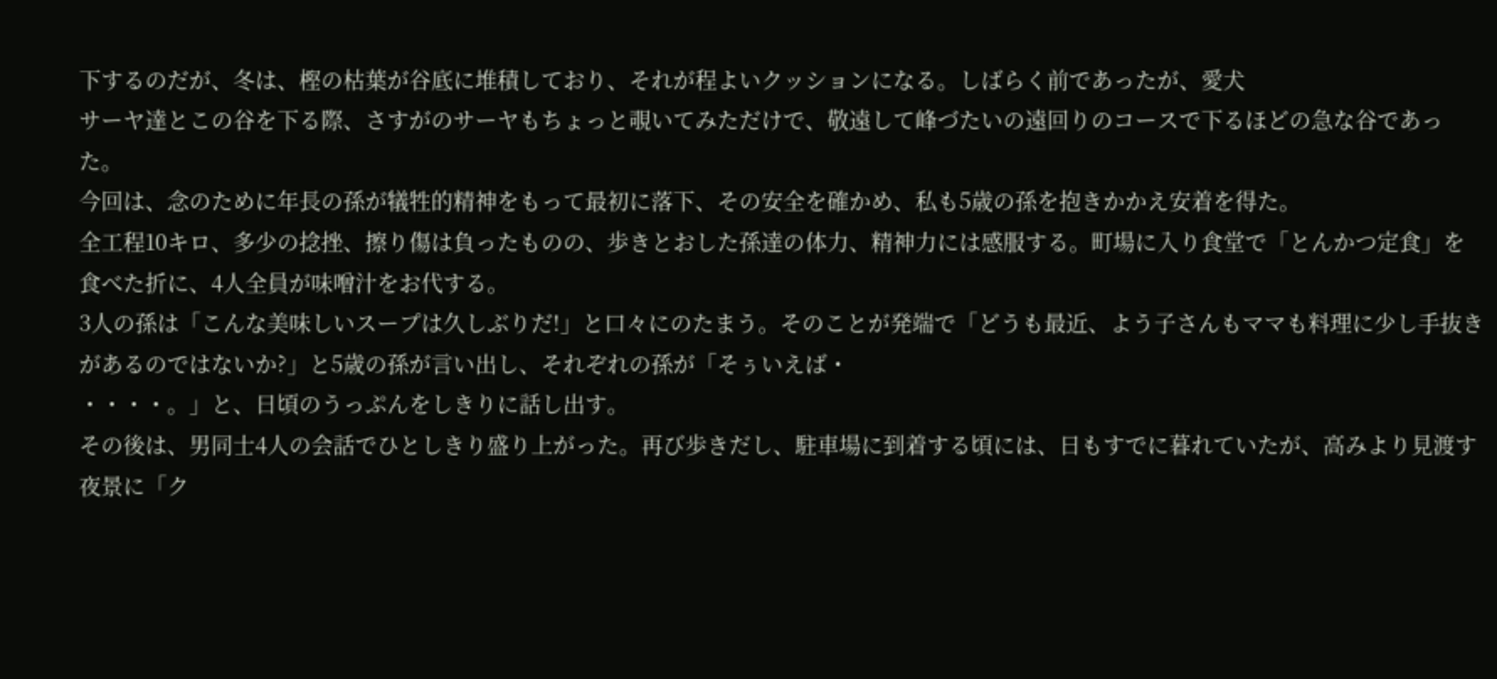下するのだが、冬は、樫の枯葉が谷底に堆積しており、それが程よいクッションになる。しばらく前であったが、愛犬
サーヤ達とこの谷を下る際、さすがのサーヤもちょっと覗いてみただけで、敬遠して峰づたいの遠回りのコースで下るほどの急な谷であった。
今回は、念のために年長の孫が犠牲的精神をもって最初に落下、その安全を確かめ、私も5歳の孫を抱きかかえ安着を得た。
全工程10キロ、多少の捻挫、擦り傷は負ったものの、歩きとおした孫達の体力、精神力には感服する。町場に入り食堂で「とんかつ定食」を食べた折に、4人全員が味噌汁をお代する。
3人の孫は「こんな美味しいスープは久しぶりだ!」と口々にのたまう。そのことが発端で「どうも最近、よう子さんもママも料理に少し手抜きがあるのではないか?」と5歳の孫が言い出し、それぞれの孫が「そぅいえば・
・・・・。」と、日頃のうっぷんをしきりに話し出す。
その後は、男同士4人の会話でひとしきり盛り上がった。再び歩きだし、駐車場に到着する頃には、日もすでに暮れていたが、高みより見渡す夜景に「ク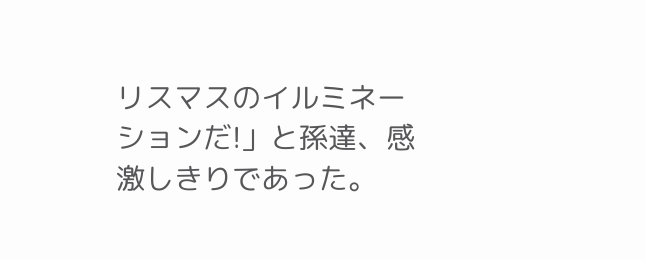リスマスのイルミネーションだ!」と孫達、感激しきりであった。